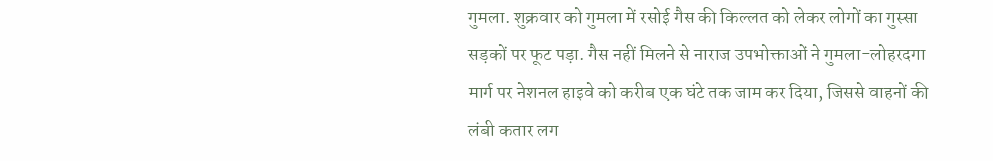गुमला. शुक्रवार को गुमला में रसोई गैस की किल्लत को लेकर लोगों का गुस्सा सड़कों पर फूट पड़ा. गैस नहीं मिलने से नाराज उपभोक्ताओं ने गुमला-लोहरदगा मार्ग पर नेशनल हाइवे को करीब एक घंटे तक जाम कर दिया, जिससे वाहनों की लंबी कतार लग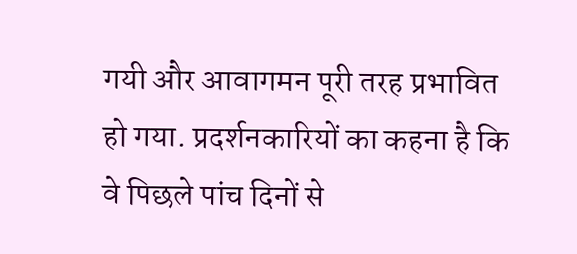गयी और आवागमन पूरी तरह प्रभावित हो गया. प्रदर्शनकारियों का कहना है कि वे पिछले पांच दिनों से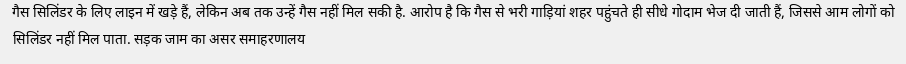गैस सिलिंडर के लिए लाइन में खड़े हैं, लेकिन अब तक उन्हें गैस नहीं मिल सकी है. आरोप है कि गैस से भरी गाड़ियां शहर पहुंचते ही सीधे गोदाम भेज दी जाती हैं, जिससे आम लोगों को सिलिंडर नहीं मिल पाता. सड़क जाम का असर समाहरणालय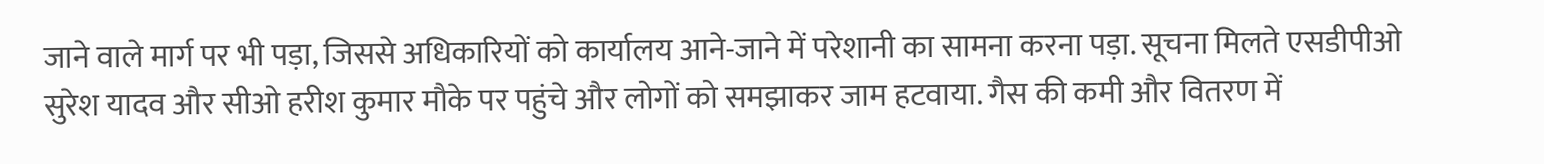जाने वाले मार्ग पर भी पड़ा, जिससे अधिकारियों को कार्यालय आने-जाने में परेशानी का सामना करना पड़ा. सूचना मिलते एसडीपीओ सुरेश यादव और सीओ हरीश कुमार मौके पर पहुंचे और लोगों को समझाकर जाम हटवाया. गैस की कमी और वितरण में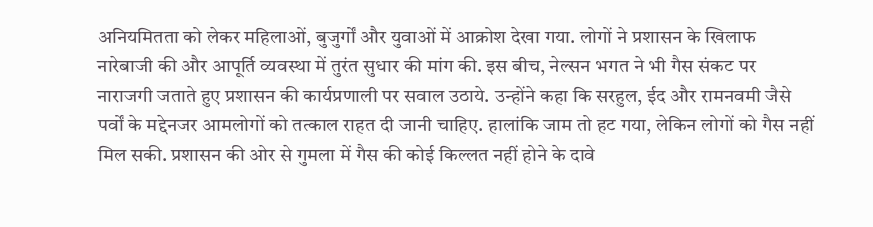अनियमितता को लेकर महिलाओं, बुजुर्गों और युवाओं में आक्रोश देखा गया. लोगों ने प्रशासन के खिलाफ नारेबाजी की और आपूर्ति व्यवस्था में तुरंत सुधार की मांग की. इस बीच, नेल्सन भगत ने भी गैस संकट पर नाराजगी जताते हुए प्रशासन की कार्यप्रणाली पर सवाल उठाये. उन्होंने कहा कि सरहुल, ईद और रामनवमी जैसे पर्वों के मद्देनजर आमलोगों को तत्काल राहत दी जानी चाहिए. हालांकि जाम तो हट गया, लेकिन लोगों को गैस नहीं मिल सकी. प्रशासन की ओर से गुमला में गैस की कोई किल्लत नहीं होने के दावे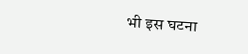भी इस घटना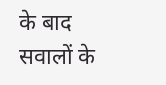के बाद सवालों के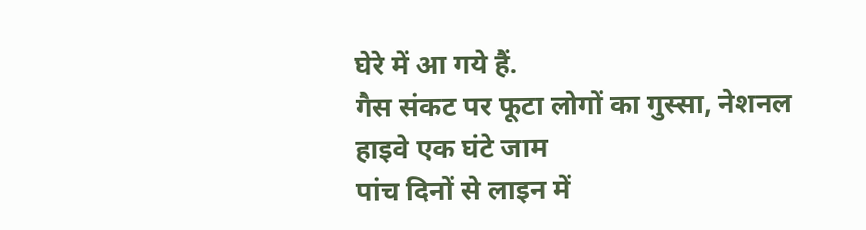घेरे में आ गये हैं.
गैस संकट पर फूटा लोगों का गुस्सा, नेशनल हाइवे एक घंटे जाम
पांच दिनों से लाइन में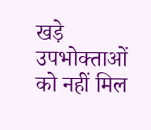खड़े उपभोक्ताओं को नहीं मिल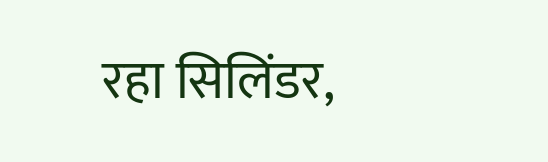रहा सिलिंडर,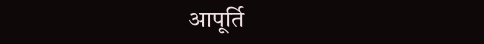आपूर्ति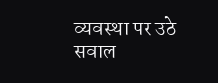व्यवस्था पर उठे सवाल